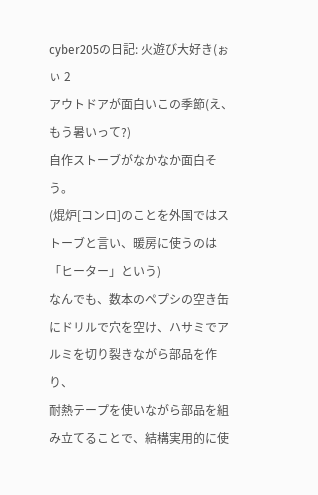cyber205の日記: 火遊び大好き(ぉぃ 2
アウトドアが面白いこの季節(え、もう暑いって?)
自作ストーブがなかなか面白そう。
(焜炉[コンロ]のことを外国ではストーブと言い、暖房に使うのは「ヒーター」という)
なんでも、数本のペプシの空き缶にドリルで穴を空け、ハサミでアルミを切り裂きながら部品を作り、
耐熱テープを使いながら部品を組み立てることで、結構実用的に使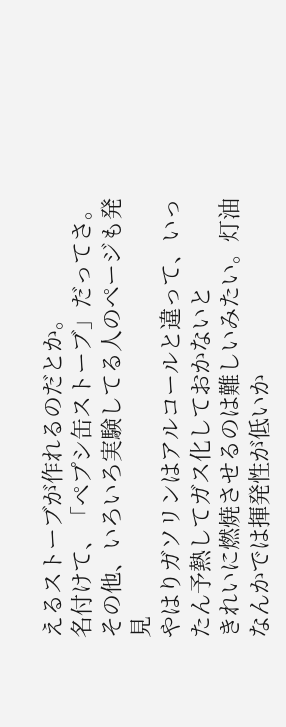えるストーブが作れるのだとか。
名付けて、「ペプシ缶ストーブ」だってさ。
その他、いろいろ実験してる人のページも発見
やはりガソリンはアルコールと違って、いったん予熱してガス化しておかないと
きれいに燃焼させるのは難しいみたい。灯油なんかでは揮発性が低いか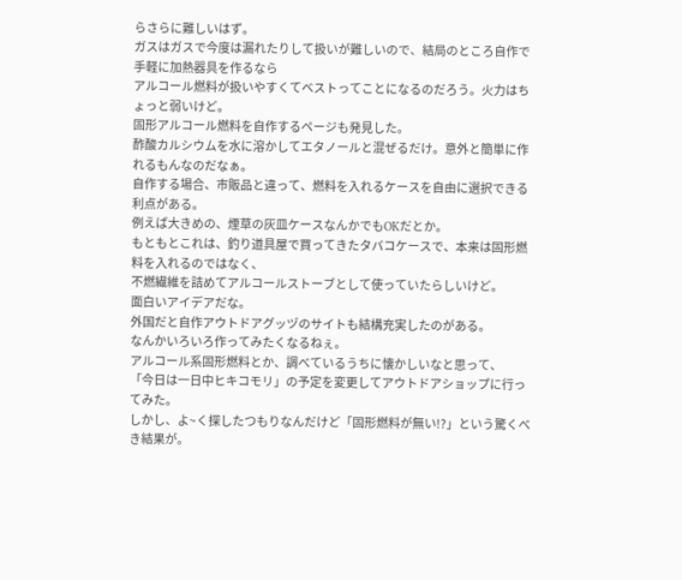らさらに難しいはず。
ガスはガスで今度は漏れたりして扱いが難しいので、結局のところ自作で手軽に加熱器具を作るなら
アルコール燃料が扱いやすくてベストってことになるのだろう。火力はちょっと弱いけど。
固形アルコール燃料を自作するページも発見した。
酢酸カルシウムを水に溶かしてエタノールと混ぜるだけ。意外と簡単に作れるもんなのだなぁ。
自作する場合、市販品と違って、燃料を入れるケースを自由に選択できる利点がある。
例えば大きめの、煙草の灰皿ケースなんかでもOKだとか。
もともとこれは、釣り道具屋で買ってきたタバコケースで、本来は固形燃料を入れるのではなく、
不燃繊維を詰めてアルコールストーブとして使っていたらしいけど。
面白いアイデアだな。
外国だと自作アウトドアグッヅのサイトも結構充実したのがある。
なんかいろいろ作ってみたくなるねぇ。
アルコール系固形燃料とか、調べているうちに懐かしいなと思って、
「今日は一日中ヒキコモリ」の予定を変更してアウトドアショップに行ってみた。
しかし、よ~く探したつもりなんだけど「固形燃料が無い!?」という驚くべき結果が。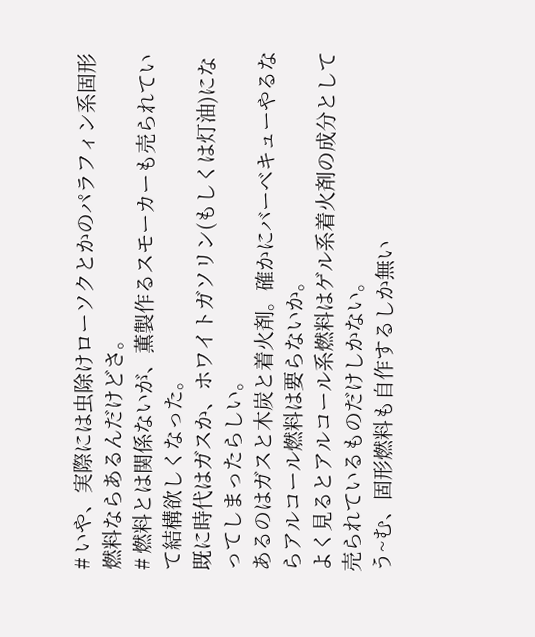# いや、実際には虫除けローソクとかのパラフィン系固形燃料ならあるんだけどさ。
# 燃料とは関係ないが、薫製作るスモーカーも売られていて結構欲しくなった。
既に時代はガスか、ホワイトガソリン(もしくは灯油)になってしまったらしい。
あるのはガスと木炭と着火剤。確かにバーベキューやるならアルコール燃料は要らないか。
よく見るとアルコール系燃料はゲル系着火剤の成分として売られているものだけしかない。
う~む、固形燃料も自作するしか無い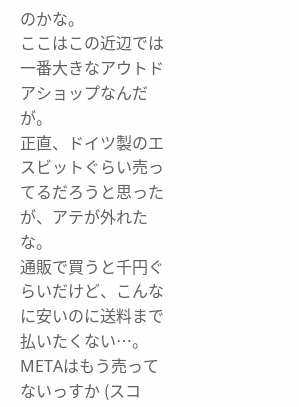のかな。
ここはこの近辺では一番大きなアウトドアショップなんだが。
正直、ドイツ製のエスビットぐらい売ってるだろうと思ったが、アテが外れたな。
通販で買うと千円ぐらいだけど、こんなに安いのに送料まで払いたくない…。
METAはもう売ってないっすか (スコ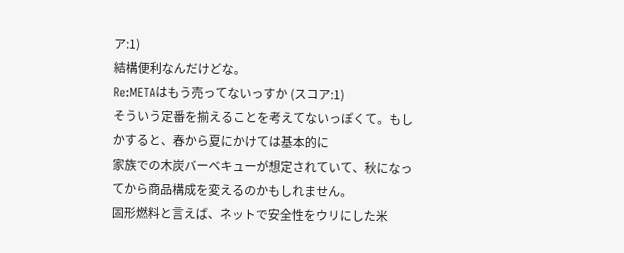ア:1)
結構便利なんだけどな。
Re:METAはもう売ってないっすか (スコア:1)
そういう定番を揃えることを考えてないっぽくて。もしかすると、春から夏にかけては基本的に
家族での木炭バーベキューが想定されていて、秋になってから商品構成を変えるのかもしれません。
固形燃料と言えば、ネットで安全性をウリにした米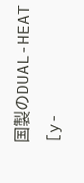国製のDUAL-HEAT [y-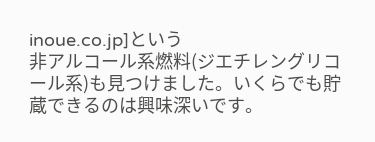inoue.co.jp]という
非アルコール系燃料(ジエチレングリコール系)も見つけました。いくらでも貯蔵できるのは興味深いです。